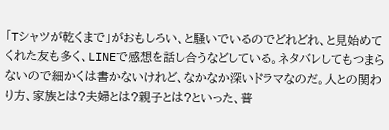「Tシャツが乾くまで」がおもしろい、と騒いでいるのでどれどれ、と見始めてくれた友も多く、LINEで感想を話し合うなどしている。ネタバレしてもつまらないので細かくは書かないけれど、なかなか深いドラマなのだ。人との関わり方、家族とは?夫婦とは?親子とは?といった、普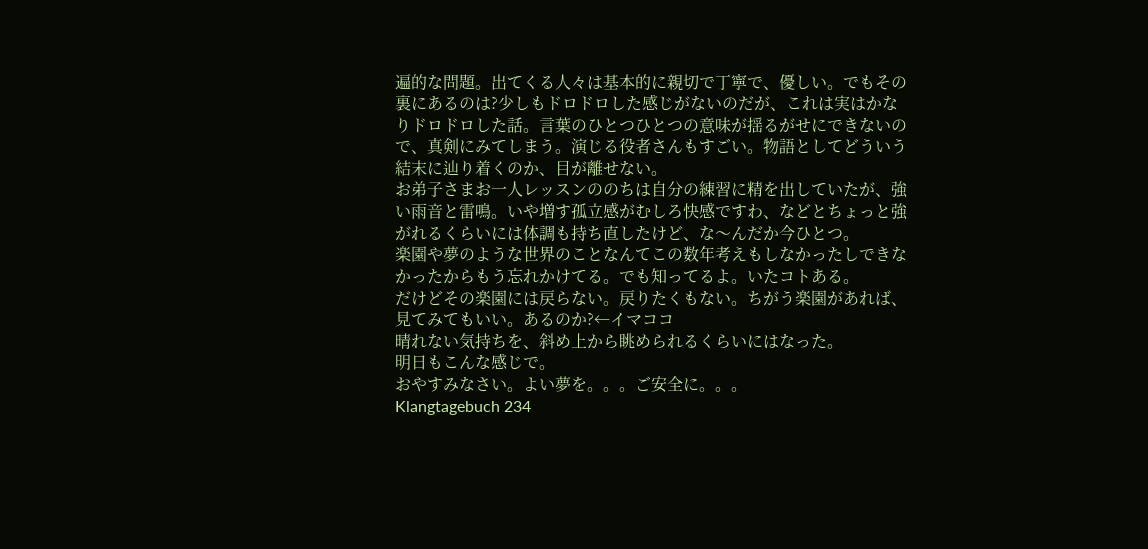遍的な問題。出てくる人々は基本的に親切で丁寧で、優しい。でもその裏にあるのは?少しもドロドロした感じがないのだが、これは実はかなりドロドロした話。言葉のひとつひとつの意味が揺るがせにできないので、真剣にみてしまう。演じる役者さんもすごい。物語としてどういう結末に辿り着くのか、目が離せない。
お弟子さまお一人レッスンののちは自分の練習に精を出していたが、強い雨音と雷鳴。いや増す孤立感がむしろ快感ですわ、などとちょっと強がれるくらいには体調も持ち直したけど、な〜んだか今ひとつ。
楽園や夢のような世界のことなんてこの数年考えもしなかったしできなかったからもう忘れかけてる。でも知ってるよ。いたコトある。
だけどその楽園には戻らない。戻りたくもない。ちがう楽園があれば、見てみてもいい。あるのか?←イマココ
晴れない気持ちを、斜め上から眺められるくらいにはなった。
明日もこんな感じで。
おやすみなさい。よい夢を。。。ご安全に。。。
Klangtagebuch 234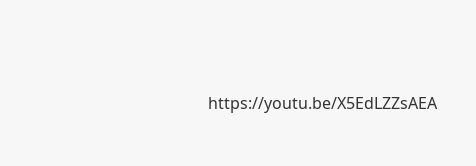https://youtu.be/X5EdLZZsAEA